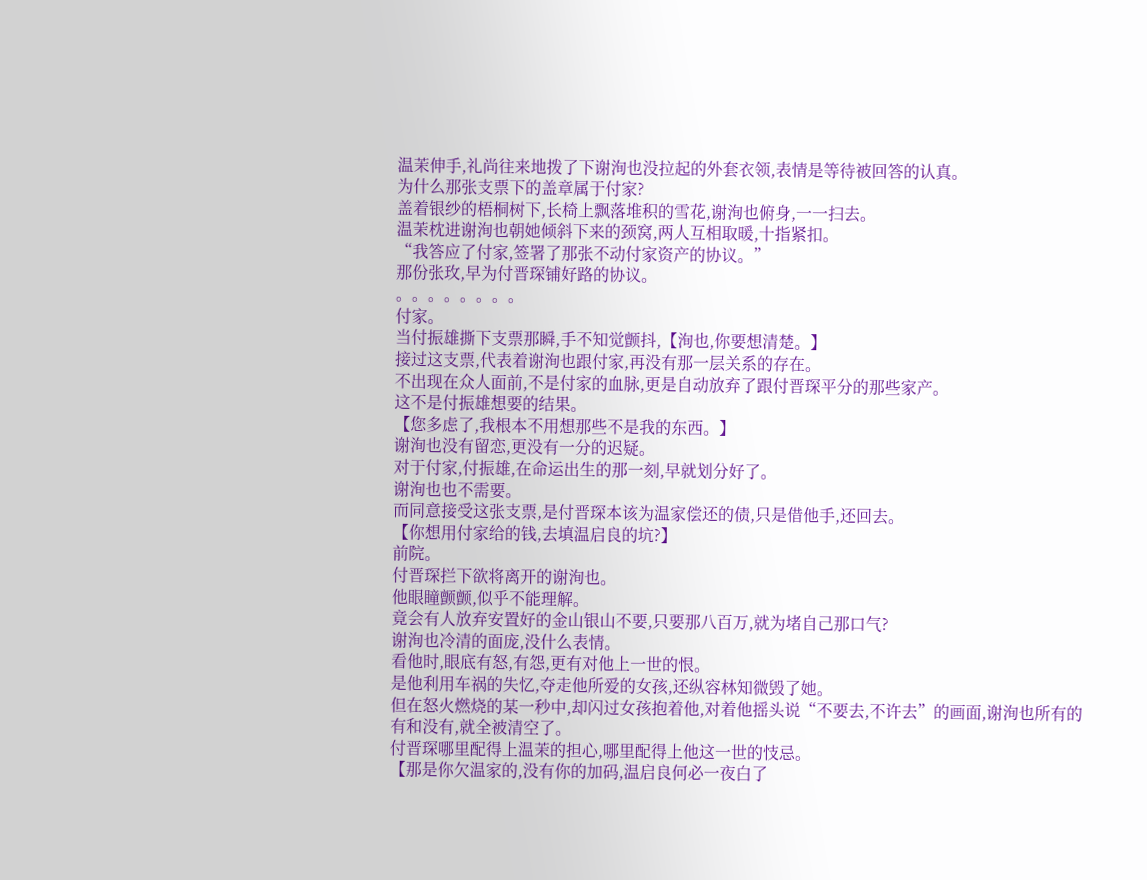温茉伸手,礼尚往来地拨了下谢洵也没拉起的外套衣领,表情是等待被回答的认真。
为什么那张支票下的盖章属于付家?
盖着银纱的梧桐树下,长椅上飘落堆积的雪花,谢洵也俯身,一一扫去。
温茉枕进谢洵也朝她倾斜下来的颈窝,两人互相取暖,十指紧扣。
“我答应了付家,签署了那张不动付家资产的协议。”
那份张玫,早为付晋琛铺好路的协议。
。。。。。。。。
付家。
当付振雄撕下支票那瞬,手不知觉颤抖,【洵也,你要想清楚。】
接过这支票,代表着谢洵也跟付家,再没有那一层关系的存在。
不出现在众人面前,不是付家的血脉,更是自动放弃了跟付晋琛平分的那些家产。
这不是付振雄想要的结果。
【您多虑了,我根本不用想那些不是我的东西。】
谢洵也没有留恋,更没有一分的迟疑。
对于付家,付振雄,在命运出生的那一刻,早就划分好了。
谢洵也也不需要。
而同意接受这张支票,是付晋琛本该为温家偿还的债,只是借他手,还回去。
【你想用付家给的钱,去填温启良的坑?】
前院。
付晋琛拦下欲将离开的谢洵也。
他眼瞳颤颤,似乎不能理解。
竟会有人放弃安置好的金山银山不要,只要那八百万,就为堵自己那口气?
谢洵也冷清的面庞,没什么表情。
看他时,眼底有怒,有怨,更有对他上一世的恨。
是他利用车祸的失忆,夺走他所爱的女孩,还纵容林知微毁了她。
但在怒火燃烧的某一秒中,却闪过女孩抱着他,对着他摇头说“不要去,不许去”的画面,谢洵也所有的有和没有,就全被清空了。
付晋琛哪里配得上温茉的担心,哪里配得上他这一世的忮忌。
【那是你欠温家的,没有你的加码,温启良何必一夜白了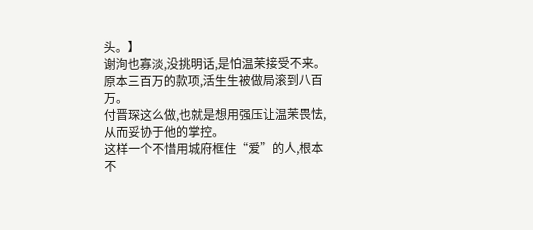头。】
谢洵也寡淡,没挑明话,是怕温茉接受不来。
原本三百万的款项,活生生被做局滚到八百万。
付晋琛这么做,也就是想用强压让温茉畏怯,从而妥协于他的掌控。
这样一个不惜用城府框住“爱”的人,根本不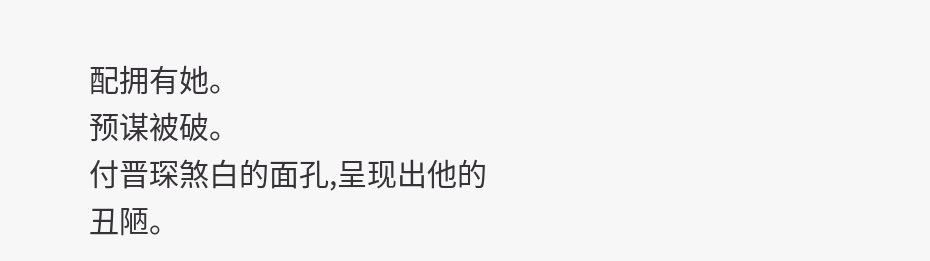配拥有她。
预谋被破。
付晋琛煞白的面孔,呈现出他的丑陋。